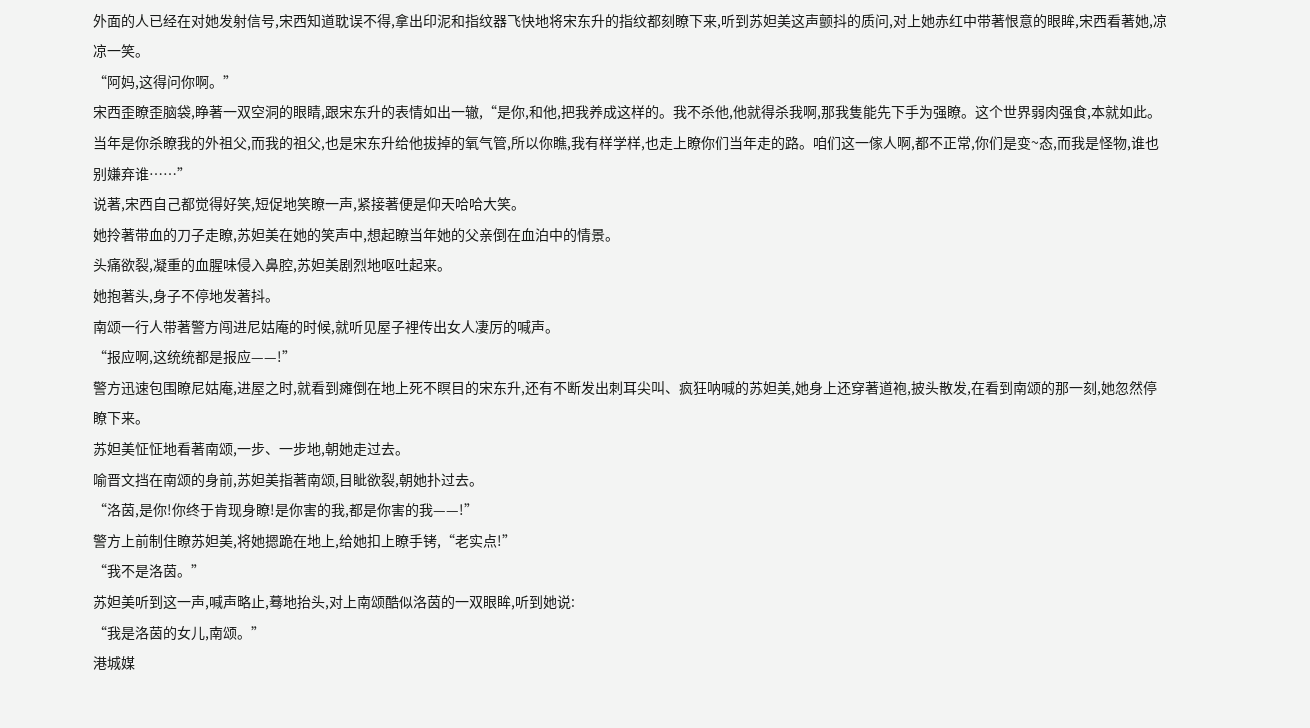外面的人已经在对她发射信号,宋西知道耽误不得,拿出印泥和指纹器飞快地将宋东升的指纹都刻瞭下来,听到苏妲美这声颤抖的质问,对上她赤红中带著恨意的眼眸,宋西看著她,凉凉一笑。
“阿妈,这得问你啊。”
宋西歪瞭歪脑袋,睁著一双空洞的眼睛,跟宋东升的表情如出一辙,“是你,和他,把我养成这样的。我不杀他,他就得杀我啊,那我隻能先下手为强瞭。这个世界弱肉强食,本就如此。当年是你杀瞭我的外祖父,而我的祖父,也是宋东升给他拔掉的氧气管,所以你瞧,我有样学样,也走上瞭你们当年走的路。咱们这一傢人啊,都不正常,你们是变~态,而我是怪物,谁也别嫌弃谁……”
说著,宋西自己都觉得好笑,短促地笑瞭一声,紧接著便是仰天哈哈大笑。
她拎著带血的刀子走瞭,苏妲美在她的笑声中,想起瞭当年她的父亲倒在血泊中的情景。
头痛欲裂,凝重的血腥味侵入鼻腔,苏妲美剧烈地呕吐起来。
她抱著头,身子不停地发著抖。
南颂一行人带著警方闯进尼姑庵的时候,就听见屋子裡传出女人凄厉的喊声。
“报应啊,这统统都是报应——!”
警方迅速包围瞭尼姑庵,进屋之时,就看到瘫倒在地上死不瞑目的宋东升,还有不断发出刺耳尖叫、疯狂呐喊的苏妲美,她身上还穿著道袍,披头散发,在看到南颂的那一刻,她忽然停瞭下来。
苏妲美怔怔地看著南颂,一步、一步地,朝她走过去。
喻晋文挡在南颂的身前,苏妲美指著南颂,目眦欲裂,朝她扑过去。
“洛茵,是你!你终于肯现身瞭!是你害的我,都是你害的我——!”
警方上前制住瞭苏妲美,将她摁跪在地上,给她扣上瞭手铐,“老实点!”
“我不是洛茵。”
苏妲美听到这一声,喊声略止,蓦地抬头,对上南颂酷似洛茵的一双眼眸,听到她说:
“我是洛茵的女儿,南颂。”
港城媒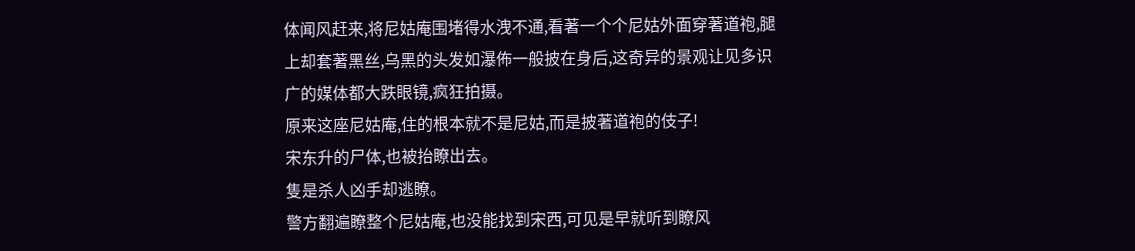体闻风赶来,将尼姑庵围堵得水洩不通,看著一个个尼姑外面穿著道袍,腿上却套著黑丝,乌黑的头发如瀑佈一般披在身后,这奇异的景观让见多识广的媒体都大跌眼镜,疯狂拍摄。
原来这座尼姑庵,住的根本就不是尼姑,而是披著道袍的伎子!
宋东升的尸体,也被抬瞭出去。
隻是杀人凶手却逃瞭。
警方翻遍瞭整个尼姑庵,也没能找到宋西,可见是早就听到瞭风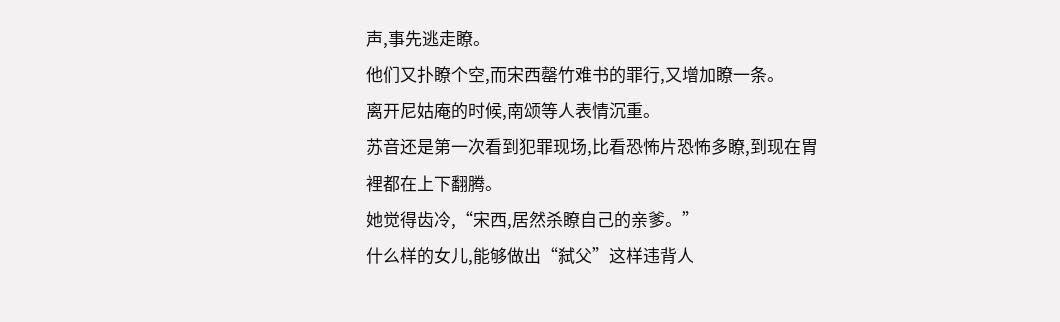声,事先逃走瞭。
他们又扑瞭个空,而宋西罄竹难书的罪行,又增加瞭一条。
离开尼姑庵的时候,南颂等人表情沉重。
苏音还是第一次看到犯罪现场,比看恐怖片恐怖多瞭,到现在胃裡都在上下翻腾。
她觉得齿冷,“宋西,居然杀瞭自己的亲爹。”
什么样的女儿,能够做出“弑父”这样违背人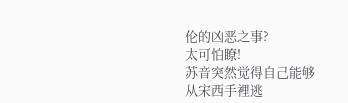伦的凶恶之事?
太可怕瞭!
苏音突然觉得自己能够从宋西手裡逃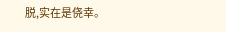脱,实在是侥幸。